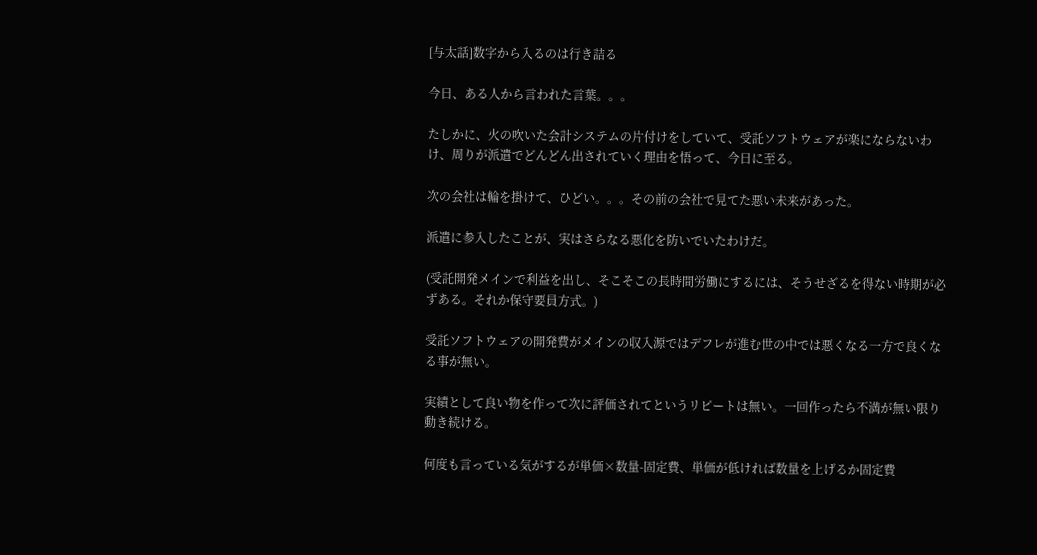[与太話]数字から入るのは行き詰る

今日、ある人から言われた言葉。。。

たしかに、火の吹いた会計システムの片付けをしていて、受託ソフトウェアが楽にならないわけ、周りが派遣でどんどん出されていく理由を悟って、今日に至る。

次の会社は輪を掛けて、ひどい。。。その前の会社で見てた悪い未来があった。

派遣に参入したことが、実はさらなる悪化を防いでいたわけだ。

(受託開発メインで利益を出し、そこそこの長時間労働にするには、そうせざるを得ない時期が必ずある。それか保守要員方式。)

受託ソフトウェアの開発費がメインの収入源ではデフレが進む世の中では悪くなる一方で良くなる事が無い。

実績として良い物を作って次に評価されてというリピートは無い。一回作ったら不満が無い限り動き続ける。

何度も言っている気がするが単価×数量-固定費、単価が低ければ数量を上げるか固定費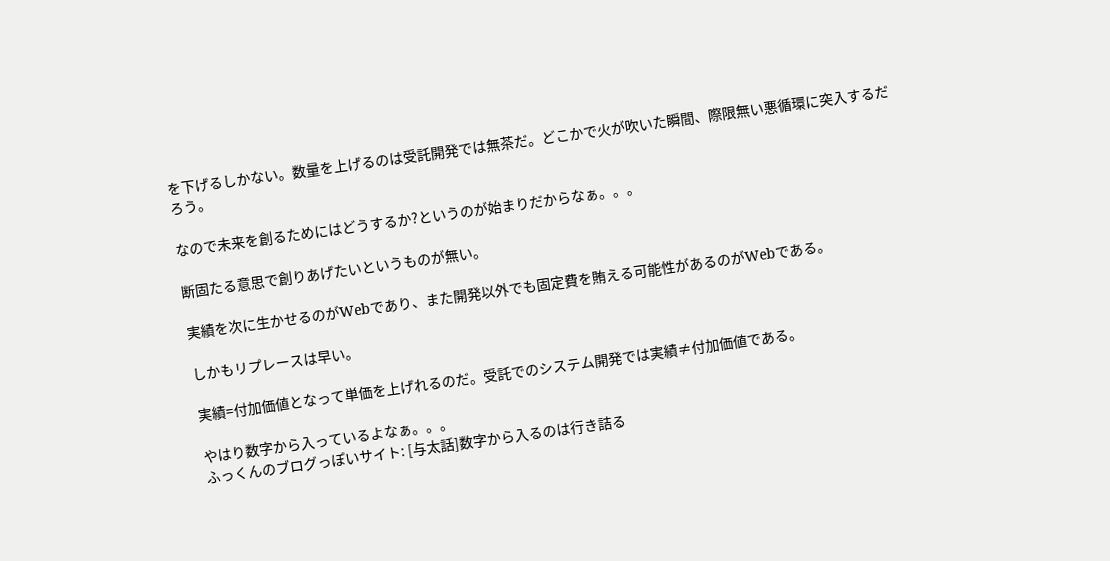を下げるしかない。数量を上げるのは受託開発では無茶だ。どこかで火が吹いた瞬間、際限無い悪循環に突入するだろう。

なので未来を創るためにはどうするか?というのが始まりだからなぁ。。。

断固たる意思で創りあげたいというものが無い。

実績を次に生かせるのがWebであり、また開発以外でも固定費を賄える可能性があるのがWebである。

しかもリプレースは早い。

実績=付加価値となって単価を上げれるのだ。受託でのシステム開発では実績≠付加価値である。

やはり数字から入っているよなぁ。。。
ふっくんのブログっぽいサイト: [与太話]数字から入るのは行き詰る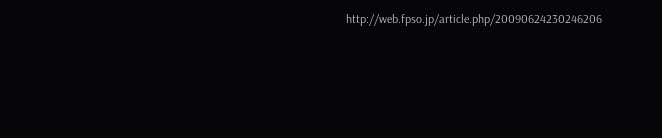http://web.fpso.jp/article.php/20090624230246206